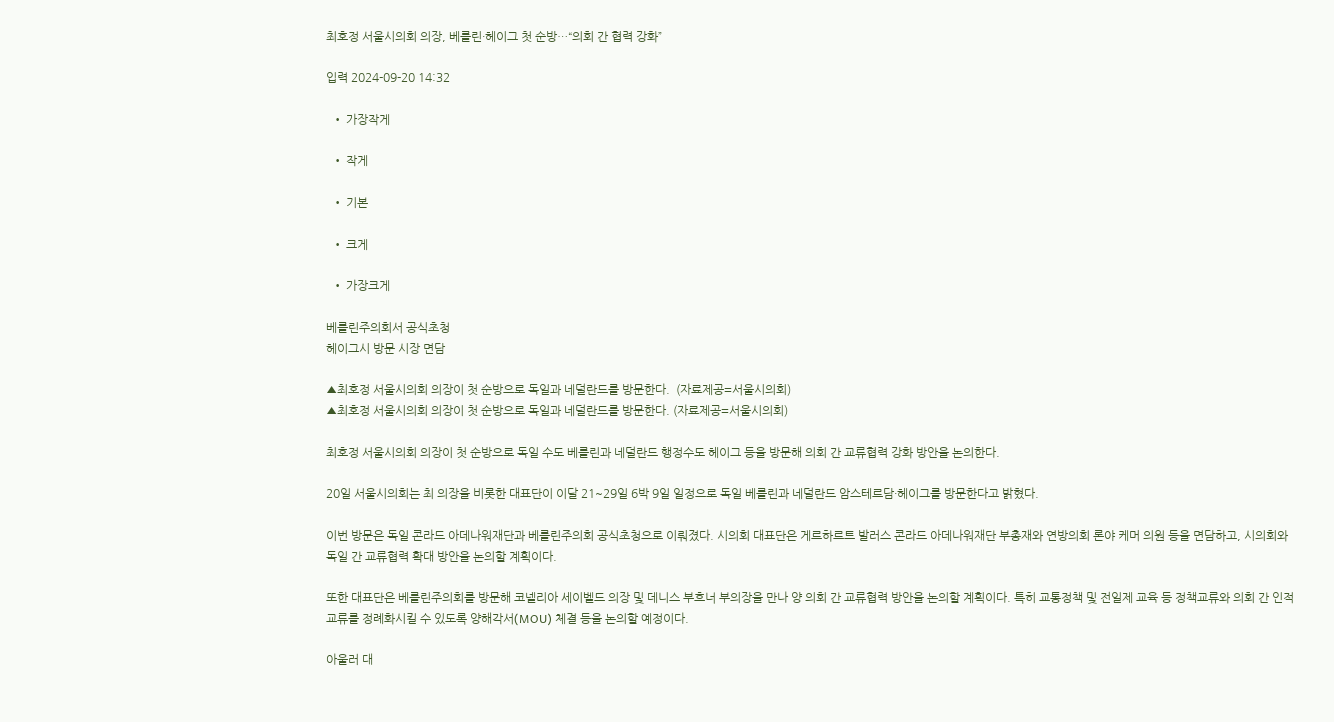최호정 서울시의회 의장, 베를린·헤이그 첫 순방…“의회 간 협력 강화”

입력 2024-09-20 14:32

  • 가장작게

  • 작게

  • 기본

  • 크게

  • 가장크게

베를린주의회서 공식초청
헤이그시 방문 시장 면담

▲최호정 서울시의회 의장이 첫 순방으로 독일과 네덜란드를 방문한다.  (자료제공=서울시의회)
▲최호정 서울시의회 의장이 첫 순방으로 독일과 네덜란드를 방문한다. (자료제공=서울시의회)

최호정 서울시의회 의장이 첫 순방으로 독일 수도 베를린과 네덜란드 행정수도 헤이그 등을 방문해 의회 간 교류협력 강화 방안을 논의한다.

20일 서울시의회는 최 의장을 비롯한 대표단이 이달 21~29일 6박 9일 일정으로 독일 베를린과 네덜란드 암스테르담·헤이그를 방문한다고 밝혔다.

이번 방문은 독일 콘라드 아데나워재단과 베를린주의회 공식초청으로 이뤄졌다. 시의회 대표단은 게르하르트 발러스 콘라드 아데나워재단 부총재와 연방의회 론야 케머 의원 등을 면담하고, 시의회와 독일 간 교류협력 확대 방안을 논의할 계획이다.

또한 대표단은 베를린주의회를 방문해 코넬리아 세이벨드 의장 및 데니스 부흐너 부의장을 만나 양 의회 간 교류협력 방안을 논의할 계획이다. 특히 교통정책 및 전일제 교육 등 정책교류와 의회 간 인적교류를 정례화시킬 수 있도록 양해각서(MOU) 체결 등을 논의할 예정이다.

아울러 대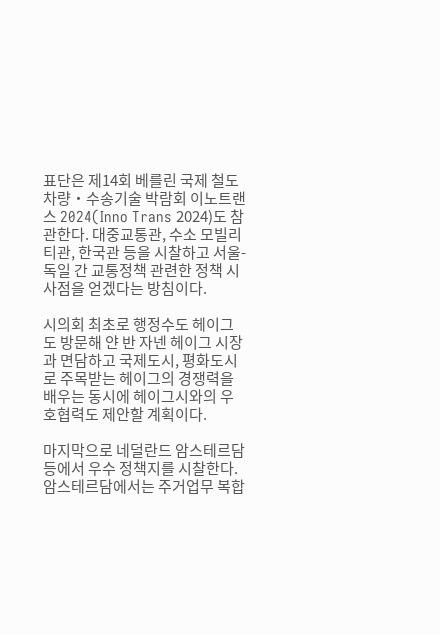표단은 제14회 베를린 국제 철도차량‧수송기술 박람회 이노트랜스 2024(Inno Trans 2024)도 참관한다. 대중교통관, 수소 모빌리티관, 한국관 등을 시찰하고 서울-독일 간 교통정책 관련한 정책 시사점을 얻겠다는 방침이다.

시의회 최초로 행정수도 헤이그도 방문해 얀 반 자넨 헤이그 시장과 면담하고 국제도시, 평화도시로 주목받는 헤이그의 경쟁력을 배우는 동시에 헤이그시와의 우호협력도 제안할 계획이다.

마지막으로 네덜란드 암스테르담 등에서 우수 정책지를 시찰한다. 암스테르담에서는 주거업무 복합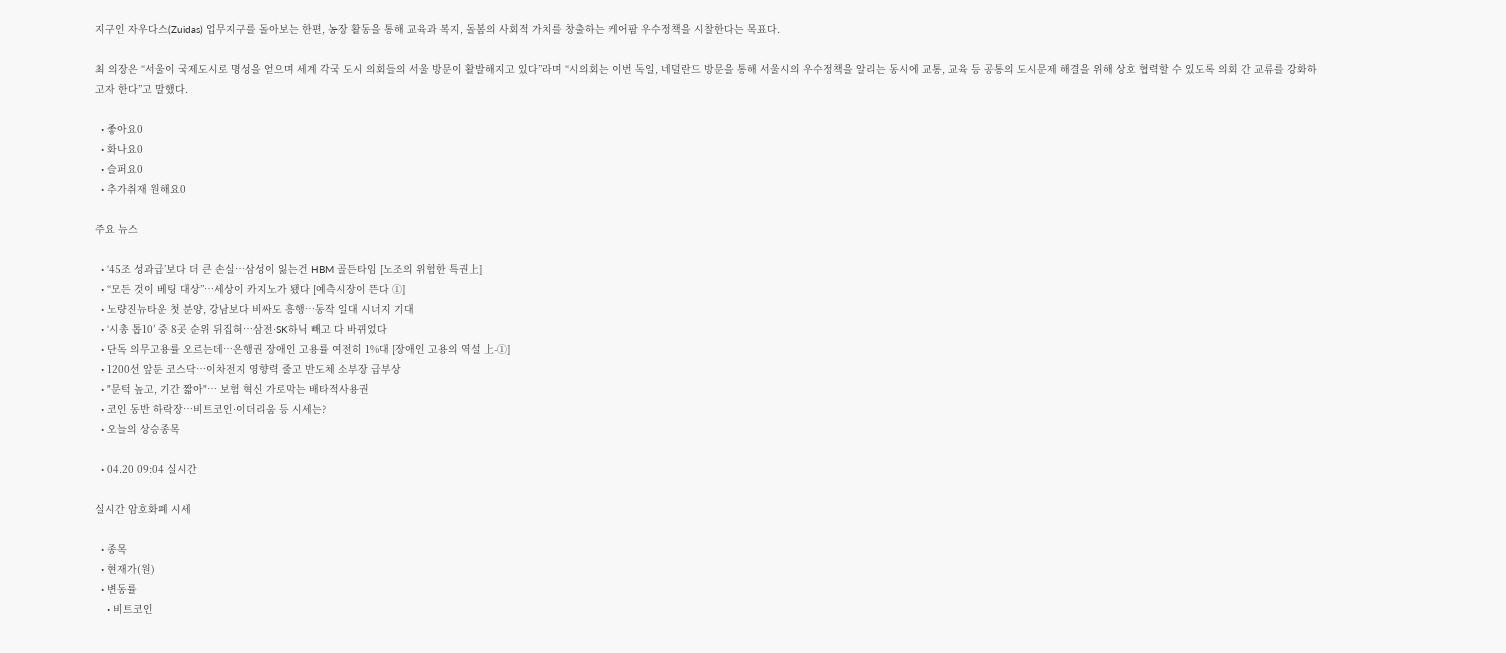지구인 자우다스(Zuidas) 업무지구를 돌아보는 한편, 농장 활동을 통해 교육과 복지, 돌봄의 사회적 가치를 창출하는 케어팜 우수정책을 시찰한다는 목표다.

최 의장은 “서울이 국제도시로 명성을 얻으며 세계 각국 도시 의회들의 서울 방문이 활발해지고 있다”라며 “시의회는 이번 독일, 네덜란드 방문을 통해 서울시의 우수정책을 알리는 동시에 교통, 교육 등 공통의 도시문제 해결을 위해 상호 협력할 수 있도록 의회 간 교류를 강화하고자 한다”고 말했다.

  • 좋아요0
  • 화나요0
  • 슬퍼요0
  • 추가취재 원해요0

주요 뉴스

  • ‘45조 성과급’보다 더 큰 손실…삼성이 잃는건 HBM 골든타임 [노조의 위험한 특권上]
  • “모든 것이 베팅 대상”…세상이 카지노가 됐다 [예측시장이 뜬다 ①]
  • 노량진뉴타운 첫 분양, 강남보다 비싸도 흥행⋯동작 일대 시너지 기대
  • ‘시총 톱10’ 중 8곳 순위 뒤집혀⋯삼전·SK하닉 빼고 다 바뀌었다
  • 단독 의무고용률 오르는데…은행권 장애인 고용률 여전히 1%대 [장애인 고용의 역설 上-①]
  • 1200선 앞둔 코스닥…이차전지 영향력 줄고 반도체 소부장 급부상
  • "문턱 높고, 기간 짧아"… 보험 혁신 가로막는 배타적사용권
  • 코인 동반 하락장…비트코인·이더리움 등 시세는?
  • 오늘의 상승종목

  • 04.20 09:04 실시간

실시간 암호화폐 시세

  • 종목
  • 현재가(원)
  • 변동률
    • 비트코인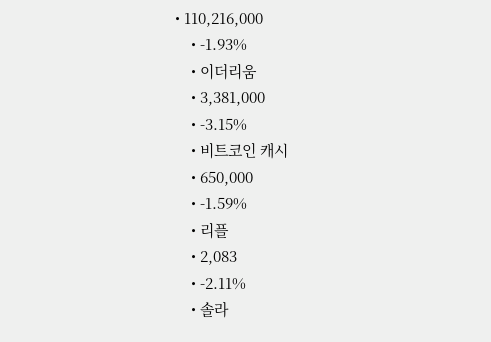• 110,216,000
    • -1.93%
    • 이더리움
    • 3,381,000
    • -3.15%
    • 비트코인 캐시
    • 650,000
    • -1.59%
    • 리플
    • 2,083
    • -2.11%
    • 솔라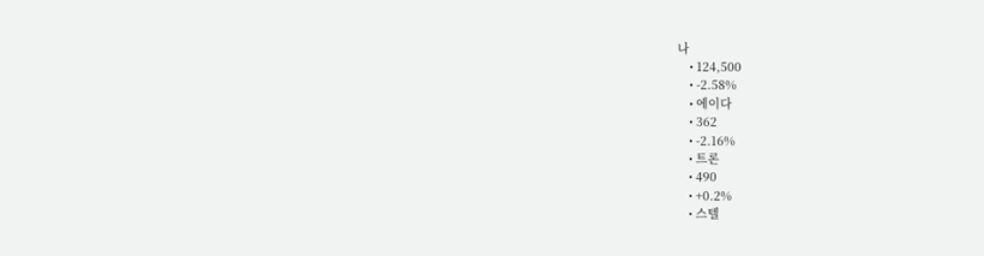나
    • 124,500
    • -2.58%
    • 에이다
    • 362
    • -2.16%
    • 트론
    • 490
    • +0.2%
    • 스텔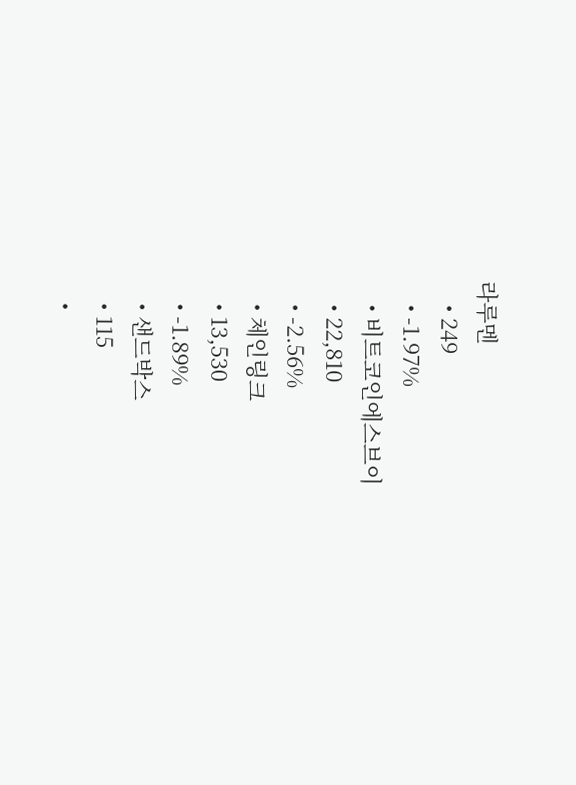라루멘
    • 249
    • -1.97%
    • 비트코인에스브이
    • 22,810
    • -2.56%
    • 체인링크
    • 13,530
    • -1.89%
    • 샌드박스
    • 115
    •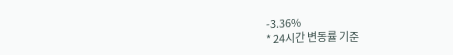-3.36%
* 24시간 변동률 기준